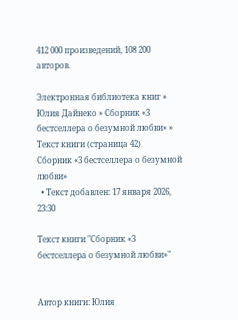412 000 произведений, 108 200 авторов.

Электронная библиотека книг » Юлия Дайнеко » Сборник «3 бестселлера о безумной любви» » Текст книги (страница 42)
Сборник «3 бестселлера о безумной любви»
  • Текст добавлен: 17 января 2026, 23:30

Текст книги "Сборник «3 бестселлера о безумной любви»"


Автор книги: Юлия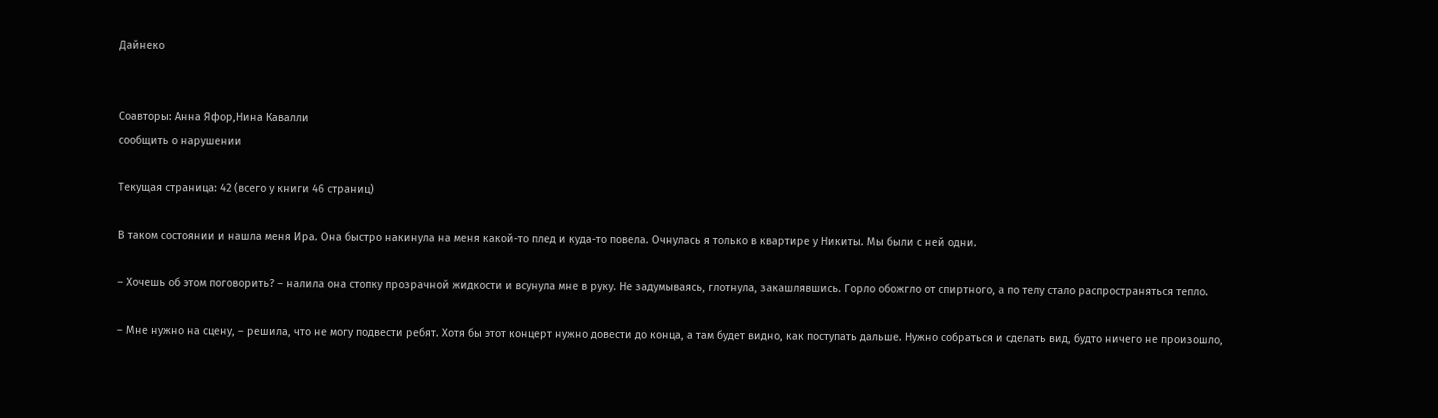Дайнеко


Соавторы: Анна Яфор,Нина Кавалли
сообщить о нарушении

Текущая страница: 42 (всего у книги 46 страниц)

В таком состоянии и нашла меня Ира. Она быстро накинула на меня какой-то плед и куда-то повела. Очнулась я только в квартире у Никиты. Мы были с ней одни.

– Хочешь об этом поговорить? – налила она стопку прозрачной жидкости и всунула мне в руку. Не задумываясь, глотнула, закашлявшись. Горло обожгло от спиртного, а по телу стало распространяться тепло.

– Мне нужно на сцену, – решила, что не могу подвести ребят. Хотя бы этот концерт нужно довести до конца, а там будет видно, как поступать дальше. Нужно собраться и сделать вид, будто ничего не произошло,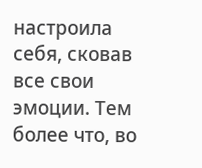настроила себя, сковав все свои эмоции. Тем более что, во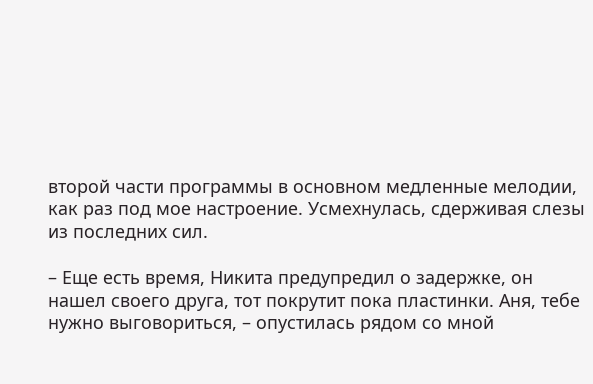второй части программы в основном медленные мелодии, как раз под мое настроение. Усмехнулась, сдерживая слезы из последних сил.

– Еще есть время, Никита предупредил о задержке, он нашел своего друга, тот покрутит пока пластинки. Аня, тебе нужно выговориться, – опустилась рядом со мной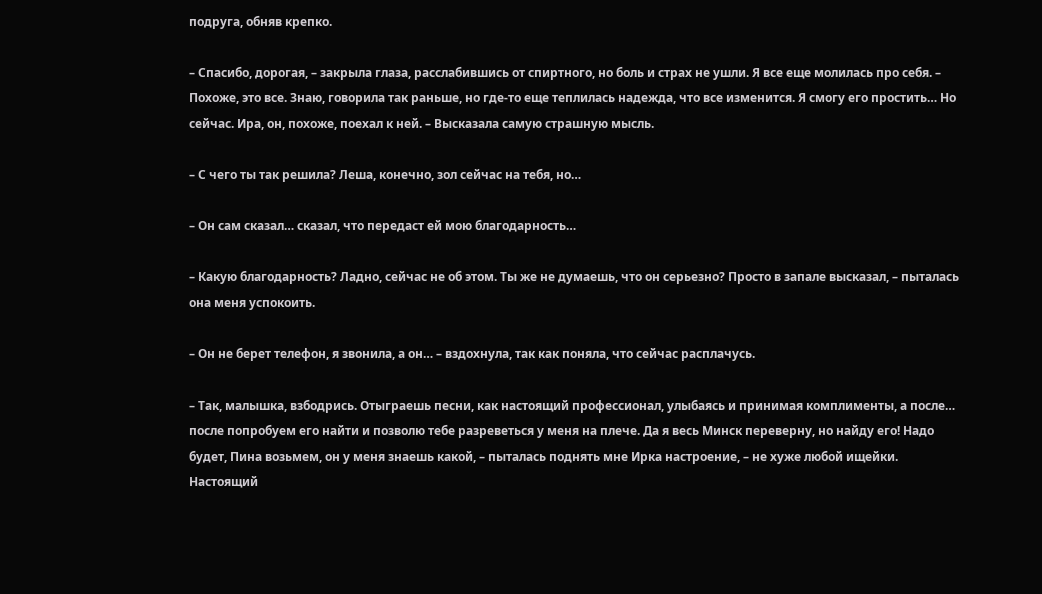подруга, обняв крепко.

– Спасибо, дорогая, – закрыла глаза, расслабившись от спиртного, но боль и страх не ушли. Я все еще молилась про себя. – Похоже, это все. Знаю, говорила так раньше, но где-то еще теплилась надежда, что все изменится. Я смогу его простить… Но сейчас. Ира, он, похоже, поехал к ней. – Высказала самую страшную мысль.

– С чего ты так решила? Леша, конечно, зол сейчас на тебя, но…

– Он сам сказал… сказал, что передаст ей мою благодарность…

– Какую благодарность? Ладно, сейчас не об этом. Ты же не думаешь, что он серьезно? Просто в запале высказал, – пыталась она меня успокоить.

– Он не берет телефон, я звонила, а он… – вздохнула, так как поняла, что сейчас расплачусь.

– Так, малышка, взбодрись. Отыграешь песни, как настоящий профессионал, улыбаясь и принимая комплименты, а после… после попробуем его найти и позволю тебе разреветься у меня на плече. Да я весь Минск переверну, но найду его! Надо будет, Пина возьмем, он у меня знаешь какой, – пыталась поднять мне Ирка настроение, – не хуже любой ищейки. Настоящий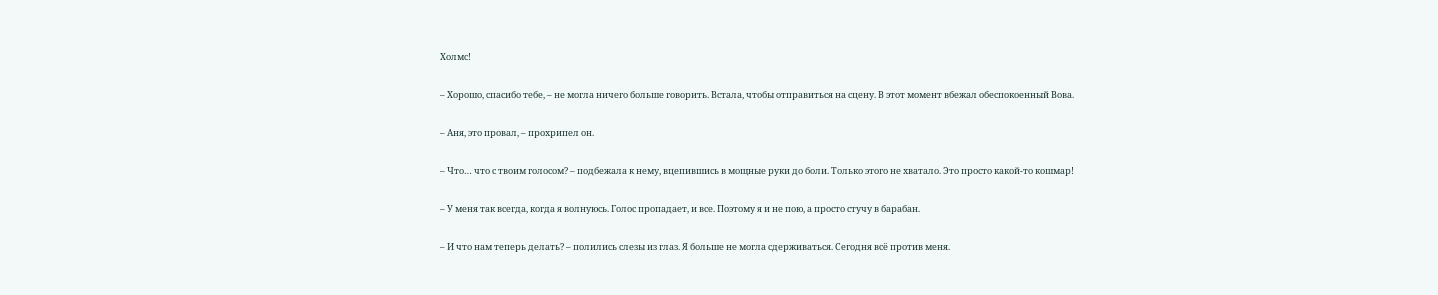Холмс!

– Хорошо, спасибо тебе, – не могла ничего больше говорить. Встала, чтобы отправиться на сцену. В этот момент вбежал обеспокоенный Вова.

– Аня, это провал, – прохрипел он.

– Что… что с твоим голосом? – подбежала к нему, вцепившись в мощные руки до боли. Только этого не хватало. Это просто какой-то кошмар!

– У меня так всегда, когда я волнуюсь. Голос пропадает, и все. Поэтому я и не пою, а просто стучу в барабан.

– И что нам теперь делать? – полились слезы из глаз. Я больше не могла сдерживаться. Сегодня всё против меня.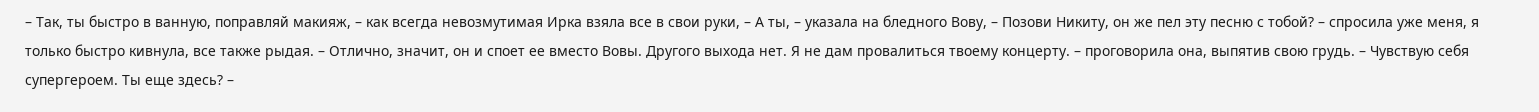– Так, ты быстро в ванную, поправляй макияж, – как всегда невозмутимая Ирка взяла все в свои руки, – А ты, – указала на бледного Вову, – Позови Никиту, он же пел эту песню с тобой? – спросила уже меня, я только быстро кивнула, все также рыдая. – Отлично, значит, он и споет ее вместо Вовы. Другого выхода нет. Я не дам провалиться твоему концерту. – проговорила она, выпятив свою грудь. – Чувствую себя супергероем. Ты еще здесь? –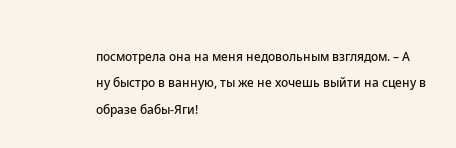посмотрела она на меня недовольным взглядом. – А ну быстро в ванную, ты же не хочешь выйти на сцену в образе бабы-Яги!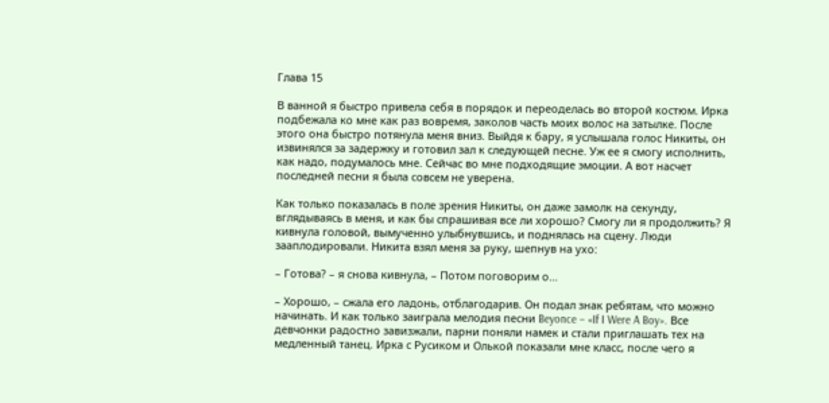Глава 15

В ванной я быстро привела себя в порядок и переоделась во второй костюм. Ирка подбежала ко мне как раз вовремя, заколов часть моих волос на затылке. После этого она быстро потянула меня вниз. Выйдя к бару, я услышала голос Никиты, он извинялся за задержку и готовил зал к следующей песне. Уж ее я смогу исполнить, как надо, подумалось мне. Сейчас во мне подходящие эмоции. А вот насчет последней песни я была совсем не уверена.

Как только показалась в поле зрения Никиты, он даже замолк на секунду, вглядываясь в меня, и как бы спрашивая все ли хорошо? Смогу ли я продолжить? Я кивнула головой, вымученно улыбнувшись, и поднялась на сцену. Люди зааплодировали. Никита взял меня за руку, шепнув на ухо:

– Готова? – я снова кивнула, – Потом поговорим о…

– Хорошо, – сжала его ладонь, отблагодарив. Он подал знак ребятам, что можно начинать. И как только заиграла мелодия песни Beyonce – «If I Were A Boy». Все девчонки радостно завизжали, парни поняли намек и стали приглашать тех на медленный танец. Ирка с Русиком и Олькой показали мне класс, после чего я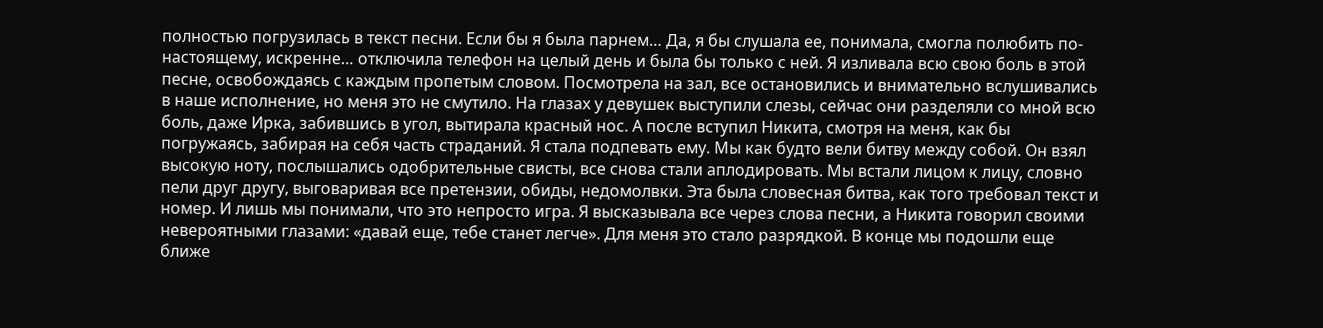полностью погрузилась в текст песни. Если бы я была парнем… Да, я бы слушала ее, понимала, смогла полюбить по-настоящему, искренне… отключила телефон на целый день и была бы только с ней. Я изливала всю свою боль в этой песне, освобождаясь с каждым пропетым словом. Посмотрела на зал, все остановились и внимательно вслушивались в наше исполнение, но меня это не смутило. На глазах у девушек выступили слезы, сейчас они разделяли со мной всю боль, даже Ирка, забившись в угол, вытирала красный нос. А после вступил Никита, смотря на меня, как бы погружаясь, забирая на себя часть страданий. Я стала подпевать ему. Мы как будто вели битву между собой. Он взял высокую ноту, послышались одобрительные свисты, все снова стали аплодировать. Мы встали лицом к лицу, словно пели друг другу, выговаривая все претензии, обиды, недомолвки. Эта была словесная битва, как того требовал текст и номер. И лишь мы понимали, что это непросто игра. Я высказывала все через слова песни, а Никита говорил своими невероятными глазами: «давай еще, тебе станет легче». Для меня это стало разрядкой. В конце мы подошли еще ближе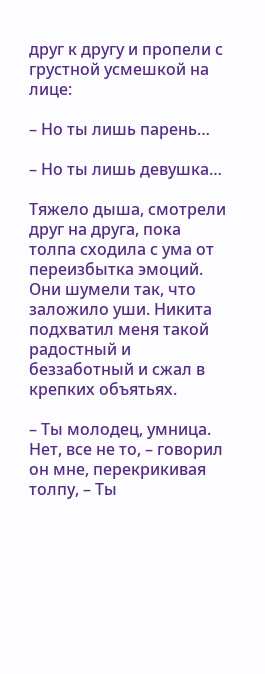друг к другу и пропели с грустной усмешкой на лице:

– Но ты лишь парень…

– Но ты лишь девушка…

Тяжело дыша, смотрели друг на друга, пока толпа сходила с ума от переизбытка эмоций. Они шумели так, что заложило уши. Никита подхватил меня такой радостный и беззаботный и сжал в крепких объятьях.

– Ты молодец, умница. Нет, все не то, – говорил он мне, перекрикивая толпу, – Ты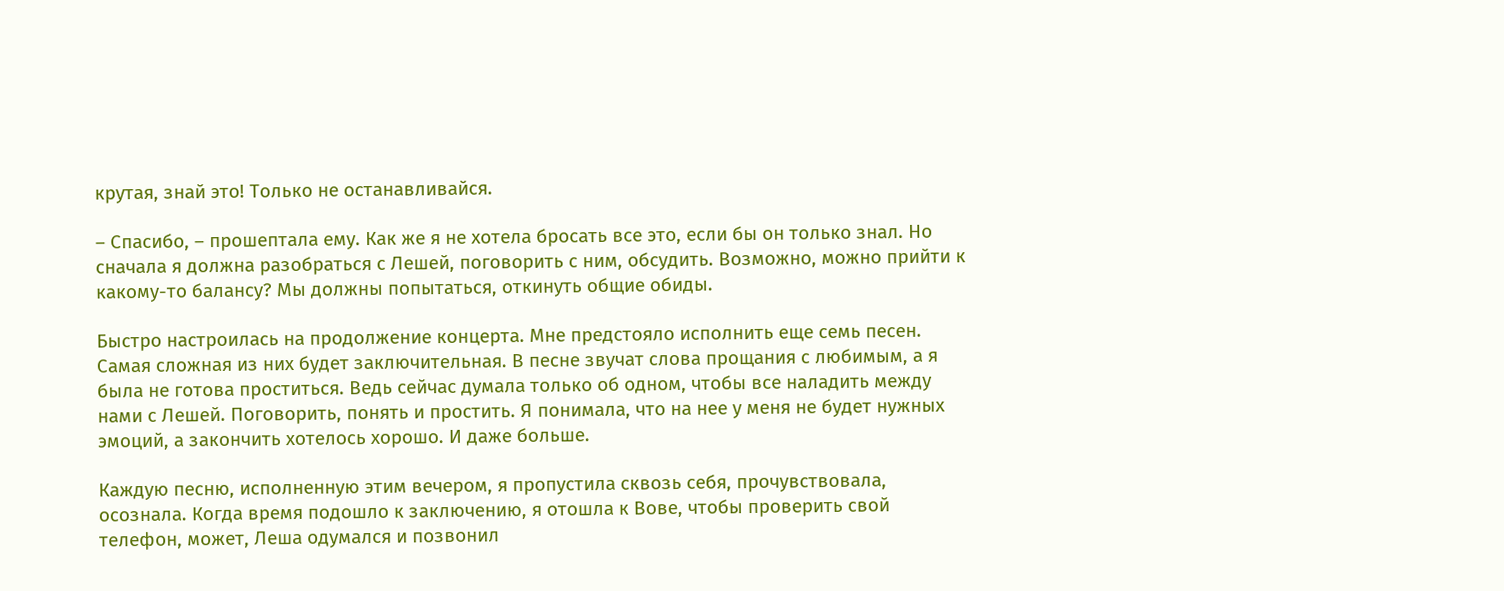крутая, знай это! Только не останавливайся.

– Спасибо, – прошептала ему. Как же я не хотела бросать все это, если бы он только знал. Но сначала я должна разобраться с Лешей, поговорить с ним, обсудить. Возможно, можно прийти к какому-то балансу? Мы должны попытаться, откинуть общие обиды.

Быстро настроилась на продолжение концерта. Мне предстояло исполнить еще семь песен. Самая сложная из них будет заключительная. В песне звучат слова прощания с любимым, а я была не готова проститься. Ведь сейчас думала только об одном, чтобы все наладить между нами с Лешей. Поговорить, понять и простить. Я понимала, что на нее у меня не будет нужных эмоций, а закончить хотелось хорошо. И даже больше.

Каждую песню, исполненную этим вечером, я пропустила сквозь себя, прочувствовала, осознала. Когда время подошло к заключению, я отошла к Вове, чтобы проверить свой телефон, может, Леша одумался и позвонил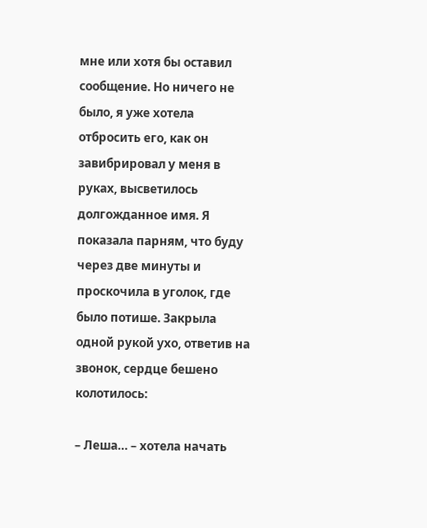мне или хотя бы оставил сообщение. Но ничего не было, я уже хотела отбросить его, как он завибрировал у меня в руках, высветилось долгожданное имя. Я показала парням, что буду через две минуты и проскочила в уголок, где было потише. Закрыла одной рукой ухо, ответив на звонок, сердце бешено колотилось:

– Леша… – хотела начать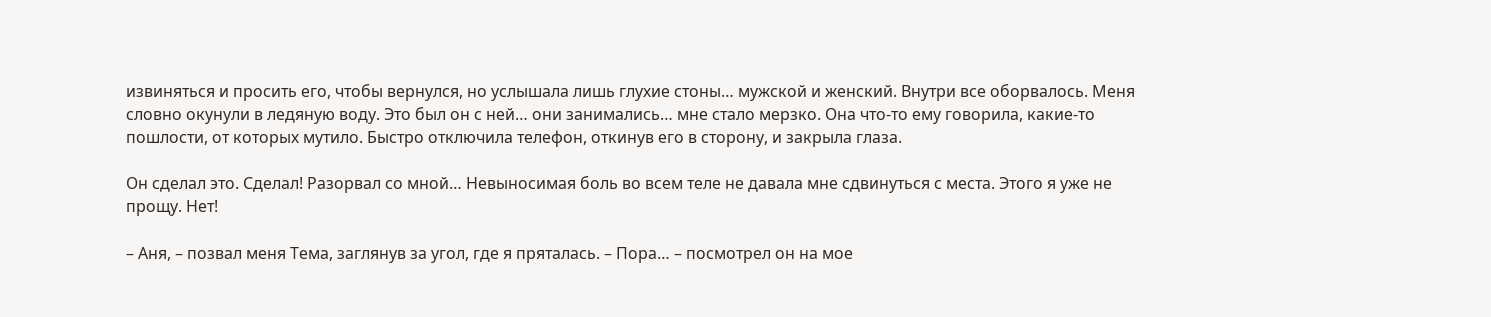извиняться и просить его, чтобы вернулся, но услышала лишь глухие стоны… мужской и женский. Внутри все оборвалось. Меня словно окунули в ледяную воду. Это был он с ней… они занимались… мне стало мерзко. Она что-то ему говорила, какие-то пошлости, от которых мутило. Быстро отключила телефон, откинув его в сторону, и закрыла глаза.

Он сделал это. Сделал! Разорвал со мной… Невыносимая боль во всем теле не давала мне сдвинуться с места. Этого я уже не прощу. Нет!

– Аня, – позвал меня Тема, заглянув за угол, где я пряталась. – Пора… – посмотрел он на мое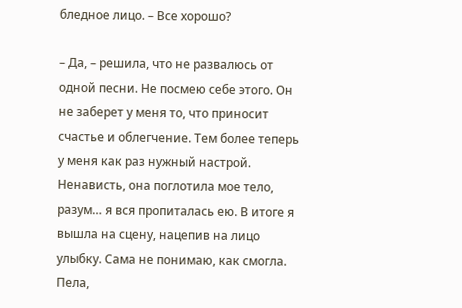бледное лицо. – Все хорошо?

– Да, – решила, что не развалюсь от одной песни. Не посмею себе этого. Он не заберет у меня то, что приносит счастье и облегчение. Тем более теперь у меня как раз нужный настрой. Ненависть, она поглотила мое тело, разум… я вся пропиталась ею. В итоге я вышла на сцену, нацепив на лицо улыбку. Сама не понимаю, как смогла. Пела,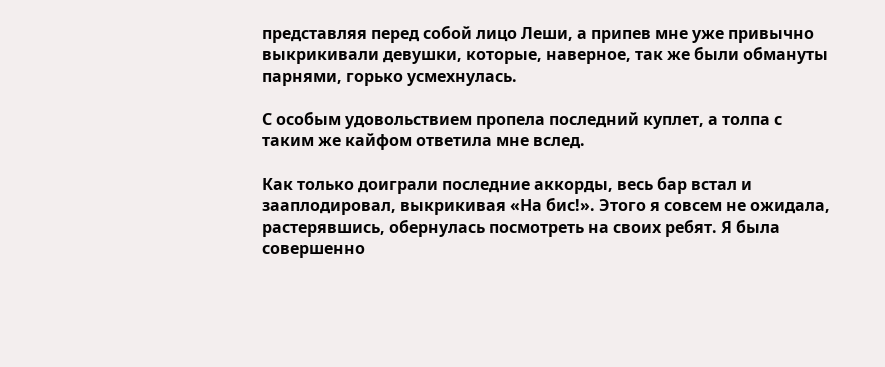представляя перед собой лицо Леши, а припев мне уже привычно выкрикивали девушки, которые, наверное, так же были обмануты парнями, горько усмехнулась.

С особым удовольствием пропела последний куплет, а толпа с таким же кайфом ответила мне вслед.

Как только доиграли последние аккорды, весь бар встал и зааплодировал, выкрикивая «На бис!». Этого я совсем не ожидала, растерявшись, обернулась посмотреть на своих ребят. Я была совершенно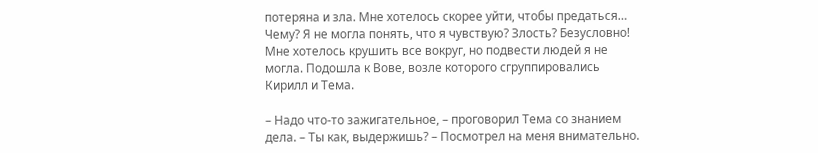потеряна и зла. Мне хотелось скорее уйти, чтобы предаться… Чему? Я не могла понять, что я чувствую? Злость? Безусловно! Мне хотелось крушить все вокруг, но подвести людей я не могла. Подошла к Вове, возле которого сгруппировались Кирилл и Тема.

– Надо что-то зажигательное, – проговорил Тема со знанием дела. – Ты как, выдержишь? – Посмотрел на меня внимательно.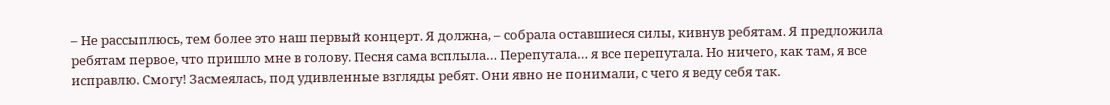– Не рассыплюсь, тем более это наш первый концерт. Я должна, – собрала оставшиеся силы, кивнув ребятам. Я предложила ребятам первое, что пришло мне в голову. Песня сама всплыла… Перепутала… я все перепутала. Но ничего, как там, я все исправлю. Смогу! Засмеялась, под удивленные взгляды ребят. Они явно не понимали, с чего я веду себя так.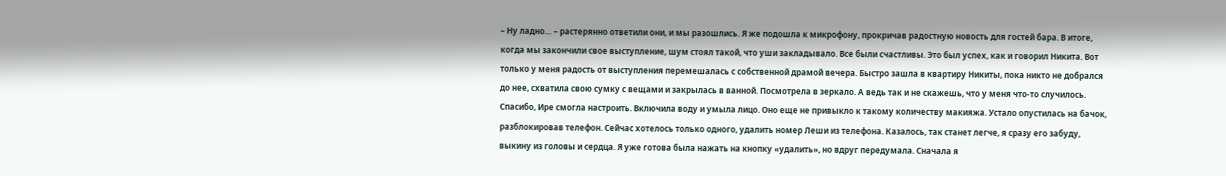– Ну ладно… – растерянно ответили они, и мы разошлись. Я же подошла к микрофону, прокричав радостную новость для гостей бара. В итоге, когда мы закончили свое выступление, шум стоял такой, что уши закладывало. Все были счастливы. Это был успех, как и говорил Никита. Вот только у меня радость от выступления перемешалась с собственной драмой вечера. Быстро зашла в квартиру Никиты, пока никто не добрался до нее, схватила свою сумку с вещами и закрылась в ванной. Посмотрела в зеркало. А ведь так и не скажешь, что у меня что-то случилось. Спасибо, Ире смогла настроить. Включила воду и умыла лицо. Оно еще не привыкло к такому количеству макияжа. Устало опустилась на бачок, разблокировав телефон. Сейчас хотелось только одного, удалить номер Леши из телефона. Казалось, так станет легче, я сразу его забуду, выкину из головы и сердца. Я уже готова была нажать на кнопку «удалить», но вдруг передумала. Сначала я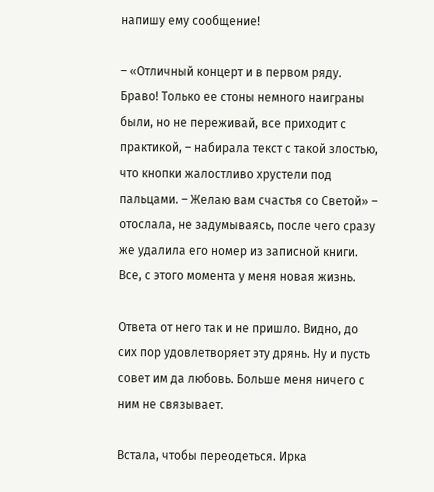напишу ему сообщение!

– «Отличный концерт и в первом ряду. Браво! Только ее стоны немного наиграны были, но не переживай, все приходит с практикой, – набирала текст с такой злостью, что кнопки жалостливо хрустели под пальцами. – Желаю вам счастья со Светой» – отослала, не задумываясь, после чего сразу же удалила его номер из записной книги. Все, с этого момента у меня новая жизнь.

Ответа от него так и не пришло. Видно, до сих пор удовлетворяет эту дрянь. Ну и пусть совет им да любовь. Больше меня ничего с ним не связывает.

Встала, чтобы переодеться. Ирка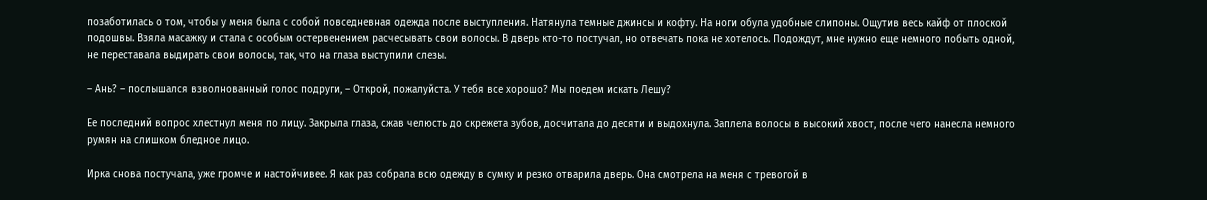позаботилась о том, чтобы у меня была с собой повседневная одежда после выступления. Натянула темные джинсы и кофту. На ноги обула удобные слипоны. Ощутив весь кайф от плоской подошвы. Взяла масажку и стала с особым остервенением расчесывать свои волосы. В дверь кто-то постучал, но отвечать пока не хотелось. Подождут, мне нужно еще немного побыть одной, не переставала выдирать свои волосы, так, что на глаза выступили слезы.

– Ань? – послышался взволнованный голос подруги, – Открой, пожалуйста. У тебя все хорошо? Мы поедем искать Лешу?

Ее последний вопрос хлестнул меня по лицу. Закрыла глаза, сжав челюсть до скрежета зубов, досчитала до десяти и выдохнула. Заплела волосы в высокий хвост, после чего нанесла немного румян на слишком бледное лицо.

Ирка снова постучала, уже громче и настойчивее. Я как раз собрала всю одежду в сумку и резко отварила дверь. Она смотрела на меня с тревогой в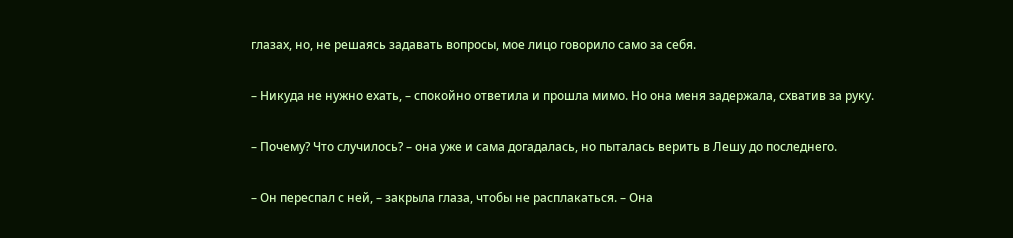глазах, но, не решаясь задавать вопросы, мое лицо говорило само за себя.

– Никуда не нужно ехать, – спокойно ответила и прошла мимо. Но она меня задержала, схватив за руку.

– Почему? Что случилось? – она уже и сама догадалась, но пыталась верить в Лешу до последнего.

– Он переспал с ней, – закрыла глаза, чтобы не расплакаться. – Она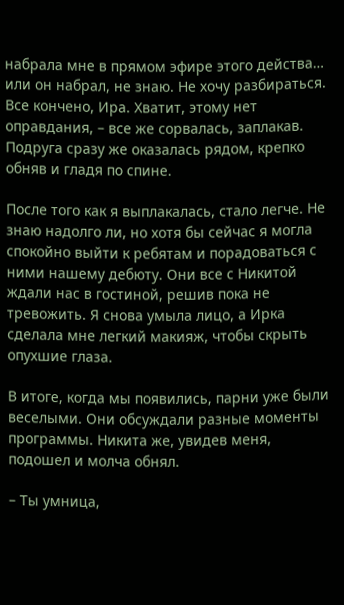набрала мне в прямом эфире этого действа… или он набрал, не знаю. Не хочу разбираться. Все кончено, Ира. Хватит, этому нет оправдания, – все же сорвалась, заплакав. Подруга сразу же оказалась рядом, крепко обняв и гладя по спине.

После того как я выплакалась, стало легче. Не знаю надолго ли, но хотя бы сейчас я могла спокойно выйти к ребятам и порадоваться с ними нашему дебюту. Они все с Никитой ждали нас в гостиной, решив пока не тревожить. Я снова умыла лицо, а Ирка сделала мне легкий макияж, чтобы скрыть опухшие глаза.

В итоге, когда мы появились, парни уже были веселыми. Они обсуждали разные моменты программы. Никита же, увидев меня, подошел и молча обнял.

– Ты умница,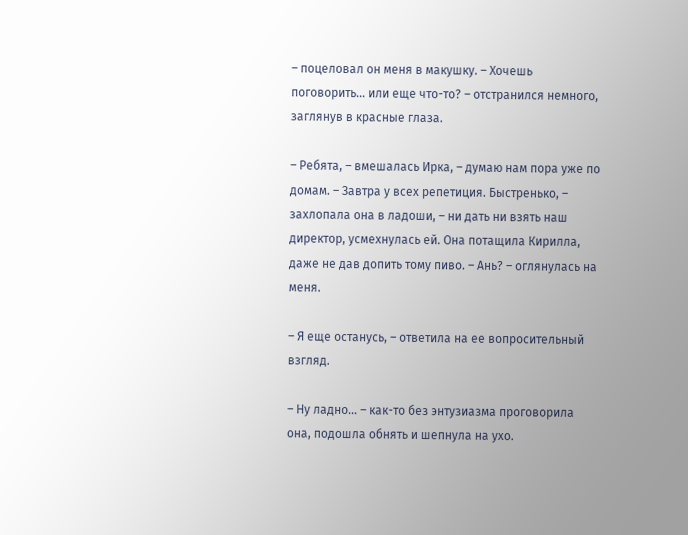– поцеловал он меня в макушку. – Хочешь поговорить… или еще что-то? – отстранился немного, заглянув в красные глаза.

– Ребята, – вмешалась Ирка, – думаю нам пора уже по домам. – Завтра у всех репетиция. Быстренько, – захлопала она в ладоши, – ни дать ни взять наш директор, усмехнулась ей. Она потащила Кирилла, даже не дав допить тому пиво. – Ань? – оглянулась на меня.

– Я еще останусь, – ответила на ее вопросительный взгляд.

– Ну ладно… – как-то без энтузиазма проговорила она, подошла обнять и шепнула на ухо.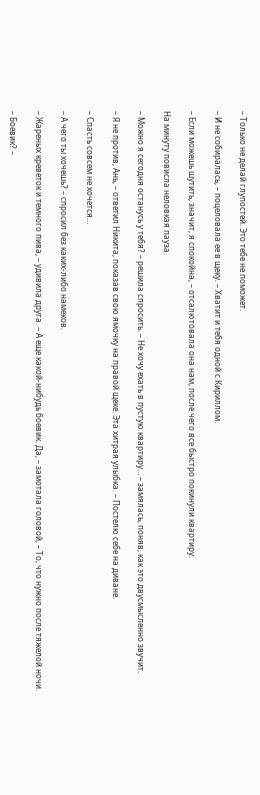– Только не делай глупостей. Это тебе не поможет.

– И не собиралась, – поцеловала ее в щеку. – Хватит и тебя одной с Кириллом.

– Если можешь шутить, значит, я спокойна, – отсалютовала она нам, после чего все быстро покинули квартиру.

На минуту повисла неловкая пауза.

– Можно я сегодня останусь у тебя? – решила спросить. – Не хочу ехать в пустую квартиру… – замялась, поняв, как это двусмысленно звучит.

– Я не против, Ань, – ответил Никита, показав свою ямочку на правой щеке. Эта хитрая улыбка. – Постелю себе на диване.

– Спасть совсем не хочется…

– А чего ты хочешь? – спросил без каких-либо намеков.

– Жареных креветок и темного пива, – удивила друга. – А еще какой-нибудь боевик. Да, – замотала головой, – То, что нужно после тяжелой ночи.

– Боевик? –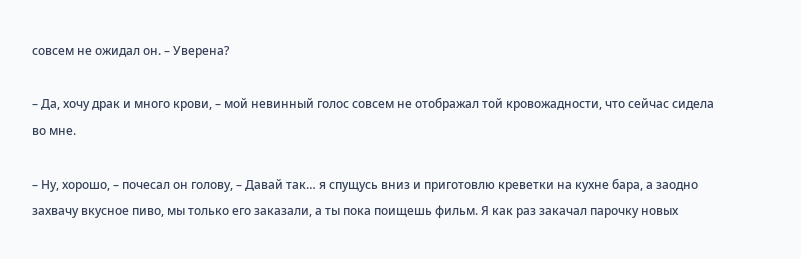совсем не ожидал он. – Уверена?

– Да, хочу драк и много крови, – мой невинный голос совсем не отображал той кровожадности, что сейчас сидела во мне.

– Ну, хорошо, – почесал он голову, – Давай так… я спущусь вниз и приготовлю креветки на кухне бара, а заодно захвачу вкусное пиво, мы только его заказали, а ты пока поищешь фильм. Я как раз закачал парочку новых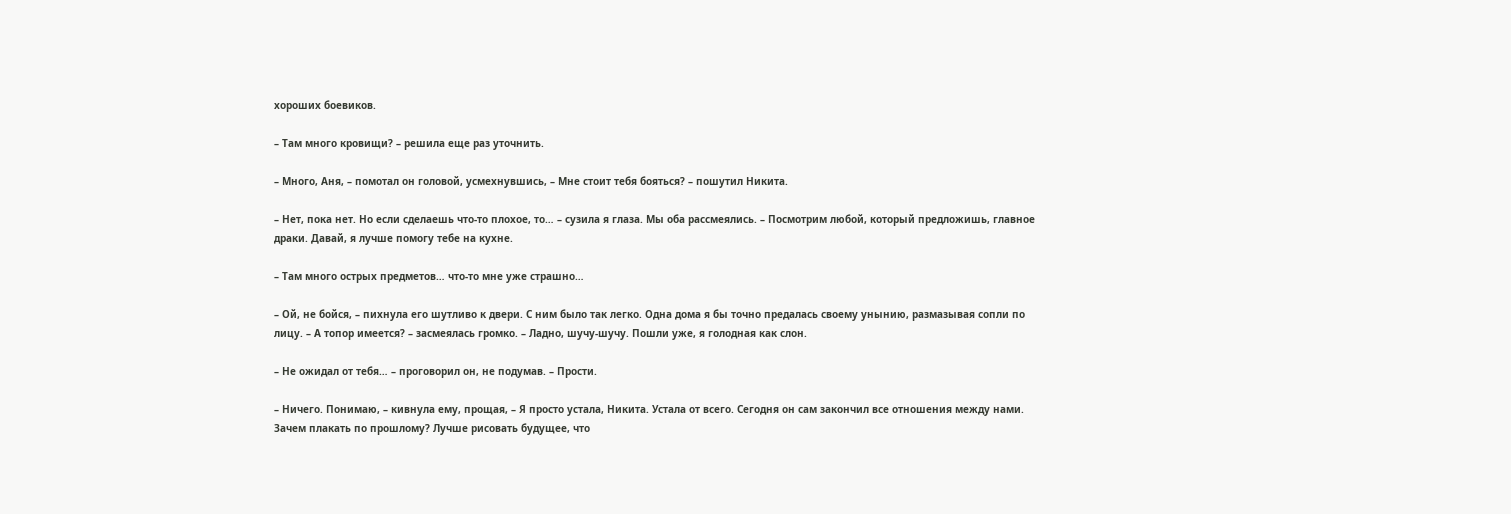хороших боевиков.

– Там много кровищи? – решила еще раз уточнить.

– Много, Аня, – помотал он головой, усмехнувшись, – Мне стоит тебя бояться? – пошутил Никита.

– Нет, пока нет. Но если сделаешь что-то плохое, то… – сузила я глаза. Мы оба рассмеялись. – Посмотрим любой, который предложишь, главное драки. Давай, я лучше помогу тебе на кухне.

– Там много острых предметов… что-то мне уже страшно…

– Ой, не бойся, – пихнула его шутливо к двери. С ним было так легко. Одна дома я бы точно предалась своему унынию, размазывая сопли по лицу. – А топор имеется? – засмеялась громко. – Ладно, шучу-шучу. Пошли уже, я голодная как слон.

– Не ожидал от тебя… – проговорил он, не подумав. – Прости.

– Ничего. Понимаю, – кивнула ему, прощая, – Я просто устала, Никита. Устала от всего. Сегодня он сам закончил все отношения между нами. Зачем плакать по прошлому? Лучше рисовать будущее, что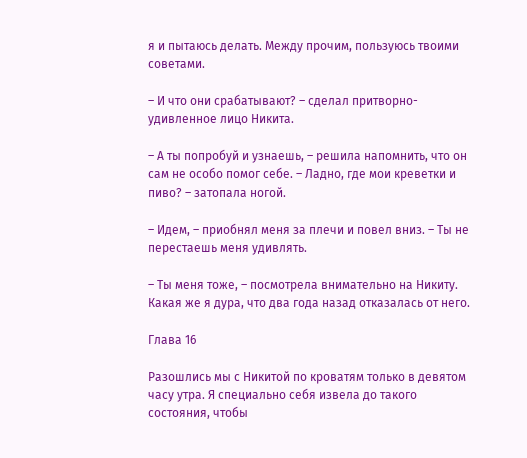я и пытаюсь делать. Между прочим, пользуюсь твоими советами.

– И что они срабатывают? – сделал притворно-удивленное лицо Никита.

– А ты попробуй и узнаешь, – решила напомнить, что он сам не особо помог себе. – Ладно, где мои креветки и пиво? – затопала ногой.

– Идем, – приобнял меня за плечи и повел вниз. – Ты не перестаешь меня удивлять.

– Ты меня тоже, – посмотрела внимательно на Никиту. Какая же я дура, что два года назад отказалась от него.

Глава 16

Разошлись мы с Никитой по кроватям только в девятом часу утра. Я специально себя извела до такого состояния, чтобы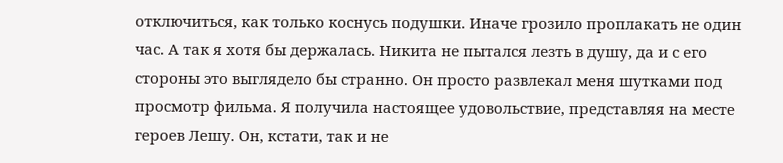отключиться, как только коснусь подушки. Иначе грозило проплакать не один час. А так я хотя бы держалась. Никита не пытался лезть в душу, да и с его стороны это выглядело бы странно. Он просто развлекал меня шутками под просмотр фильма. Я получила настоящее удовольствие, представляя на месте героев Лешу. Он, кстати, так и не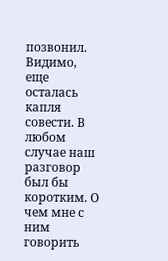позвонил. Видимо, еще осталась капля совести. В любом случае наш разговор был бы коротким. О чем мне с ним говорить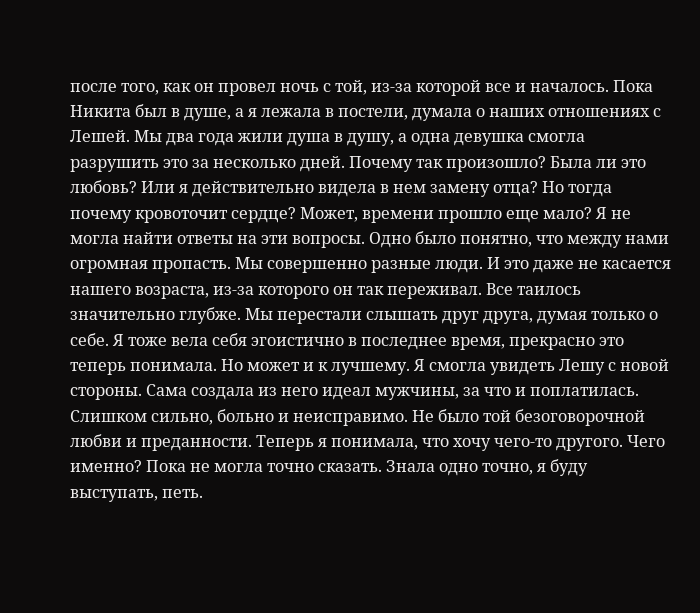после того, как он провел ночь с той, из-за которой все и началось. Пока Никита был в душе, а я лежала в постели, думала о наших отношениях с Лешей. Мы два года жили душа в душу, а одна девушка смогла разрушить это за несколько дней. Почему так произошло? Была ли это любовь? Или я действительно видела в нем замену отца? Но тогда почему кровоточит сердце? Может, времени прошло еще мало? Я не могла найти ответы на эти вопросы. Одно было понятно, что между нами огромная пропасть. Мы совершенно разные люди. И это даже не касается нашего возраста, из-за которого он так переживал. Все таилось значительно глубже. Мы перестали слышать друг друга, думая только о себе. Я тоже вела себя эгоистично в последнее время, прекрасно это теперь понимала. Но может и к лучшему. Я смогла увидеть Лешу с новой стороны. Сама создала из него идеал мужчины, за что и поплатилась. Слишком сильно, больно и неисправимо. Не было той безоговорочной любви и преданности. Теперь я понимала, что хочу чего-то другого. Чего именно? Пока не могла точно сказать. Знала одно точно, я буду выступать, петь.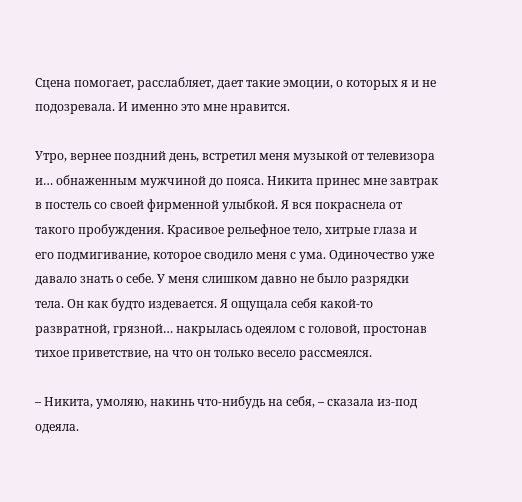Сцена помогает, расслабляет, дает такие эмоции, о которых я и не подозревала. И именно это мне нравится.

Утро, вернее поздний день, встретил меня музыкой от телевизора и… обнаженным мужчиной до пояса. Никита принес мне завтрак в постель со своей фирменной улыбкой. Я вся покраснела от такого пробуждения. Красивое рельефное тело, хитрые глаза и его подмигивание, которое сводило меня с ума. Одиночество уже давало знать о себе. У меня слишком давно не было разрядки тела. Он как будто издевается. Я ощущала себя какой-то развратной, грязной… накрылась одеялом с головой, простонав тихое приветствие, на что он только весело рассмеялся.

– Никита, умоляю, накинь что-нибудь на себя, – сказала из-под одеяла.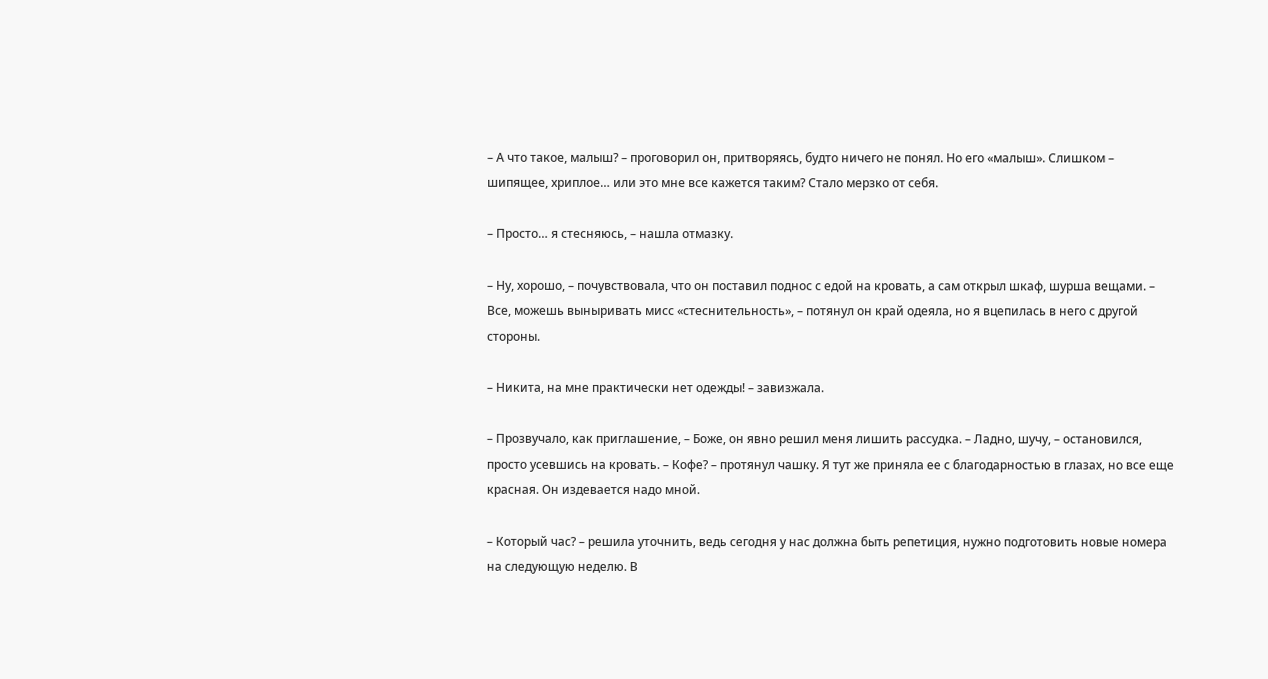– А что такое, малыш? – проговорил он, притворяясь, будто ничего не понял. Но его «малыш». Слишком – шипящее, хриплое… или это мне все кажется таким? Стало мерзко от себя.

– Просто… я стесняюсь, – нашла отмазку.

– Ну, хорошо, – почувствовала, что он поставил поднос с едой на кровать, а сам открыл шкаф, шурша вещами. – Все, можешь выныривать мисс «стеснительность», – потянул он край одеяла, но я вцепилась в него с другой стороны.

– Никита, на мне практически нет одежды! – завизжала.

– Прозвучало, как приглашение, – Боже, он явно решил меня лишить рассудка. – Ладно, шучу, – остановился, просто усевшись на кровать. – Кофе? – протянул чашку. Я тут же приняла ее с благодарностью в глазах, но все еще красная. Он издевается надо мной.

– Который час? – решила уточнить, ведь сегодня у нас должна быть репетиция, нужно подготовить новые номера на следующую неделю. В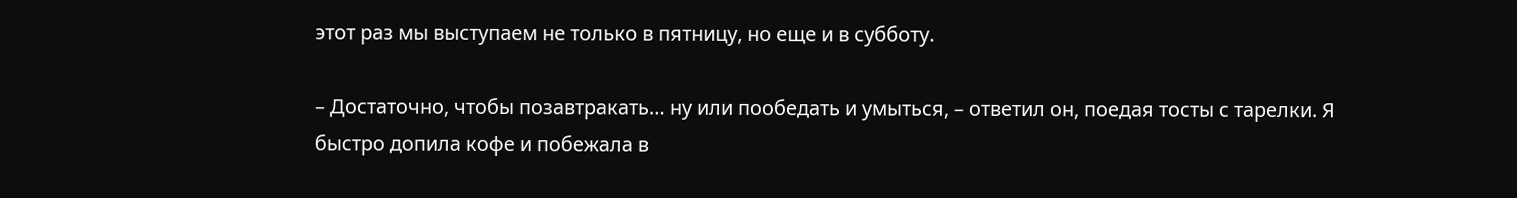этот раз мы выступаем не только в пятницу, но еще и в субботу.

– Достаточно, чтобы позавтракать… ну или пообедать и умыться, – ответил он, поедая тосты с тарелки. Я быстро допила кофе и побежала в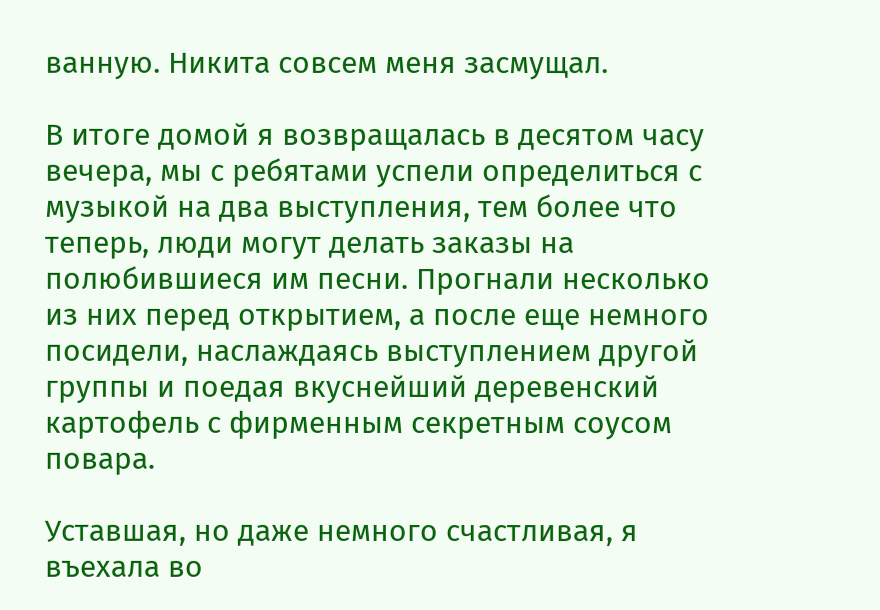ванную. Никита совсем меня засмущал.

В итоге домой я возвращалась в десятом часу вечера, мы с ребятами успели определиться с музыкой на два выступления, тем более что теперь, люди могут делать заказы на полюбившиеся им песни. Прогнали несколько из них перед открытием, а после еще немного посидели, наслаждаясь выступлением другой группы и поедая вкуснейший деревенский картофель с фирменным секретным соусом повара.

Уставшая, но даже немного счастливая, я въехала во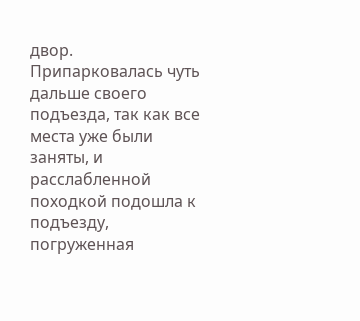двор. Припарковалась чуть дальше своего подъезда, так как все места уже были заняты, и расслабленной походкой подошла к подъезду, погруженная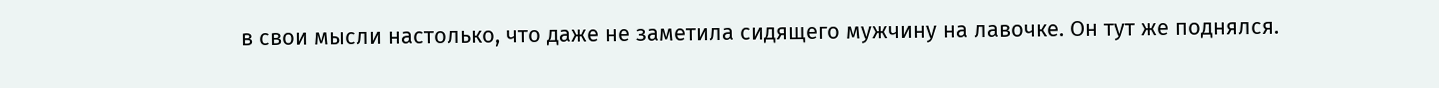в свои мысли настолько, что даже не заметила сидящего мужчину на лавочке. Он тут же поднялся.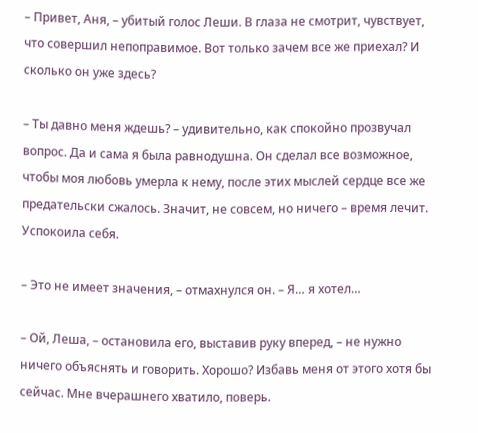– Привет, Аня, – убитый голос Леши. В глаза не смотрит, чувствует, что совершил непоправимое. Вот только зачем все же приехал? И сколько он уже здесь?

– Ты давно меня ждешь? – удивительно, как спокойно прозвучал вопрос. Да и сама я была равнодушна. Он сделал все возможное, чтобы моя любовь умерла к нему, после этих мыслей сердце все же предательски сжалось. Значит, не совсем, но ничего – время лечит. Успокоила себя.

– Это не имеет значения, – отмахнулся он. – Я… я хотел…

– Ой, Леша, – остановила его, выставив руку вперед, – не нужно ничего объяснять и говорить. Хорошо? Избавь меня от этого хотя бы сейчас. Мне вчерашнего хватило, поверь.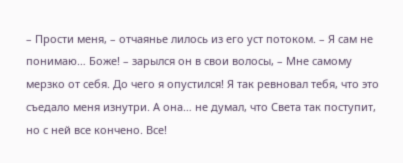– Прости меня, – отчаянье лилось из его уст потоком. – Я сам не понимаю… Боже! – зарылся он в свои волосы, – Мне самому мерзко от себя. До чего я опустился! Я так ревновал тебя, что это съедало меня изнутри. А она… не думал, что Света так поступит, но с ней все кончено. Все!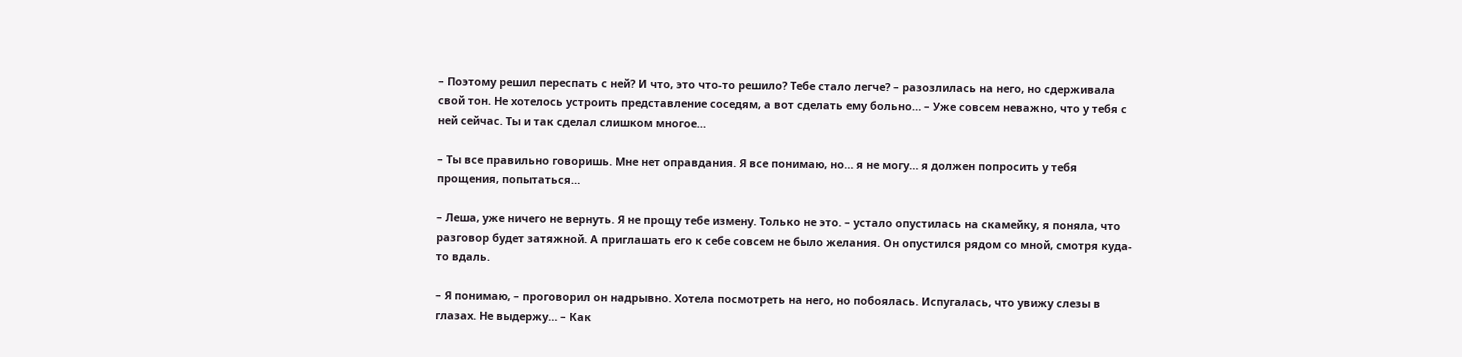– Поэтому решил переспать с ней? И что, это что-то решило? Тебе стало легче? – разозлилась на него, но сдерживала свой тон. Не хотелось устроить представление соседям, а вот сделать ему больно… – Уже совсем неважно, что у тебя с ней сейчас. Ты и так сделал слишком многое…

– Ты все правильно говоришь. Мне нет оправдания. Я все понимаю, но… я не могу… я должен попросить у тебя прощения, попытаться…

– Леша, уже ничего не вернуть. Я не прощу тебе измену. Только не это. – устало опустилась на скамейку, я поняла, что разговор будет затяжной. А приглашать его к себе совсем не было желания. Он опустился рядом со мной, смотря куда-то вдаль.

– Я понимаю, – проговорил он надрывно. Хотела посмотреть на него, но побоялась. Испугалась, что увижу слезы в глазах. Не выдержу… – Как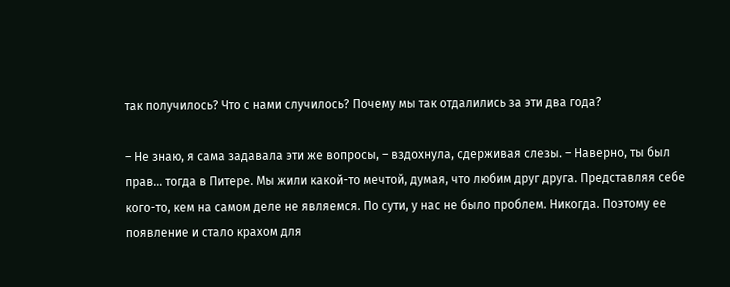так получилось? Что с нами случилось? Почему мы так отдалились за эти два года?

– Не знаю, я сама задавала эти же вопросы, – вздохнула, сдерживая слезы. – Наверно, ты был прав… тогда в Питере. Мы жили какой-то мечтой, думая, что любим друг друга. Представляя себе кого-то, кем на самом деле не являемся. По сути, у нас не было проблем. Никогда. Поэтому ее появление и стало крахом для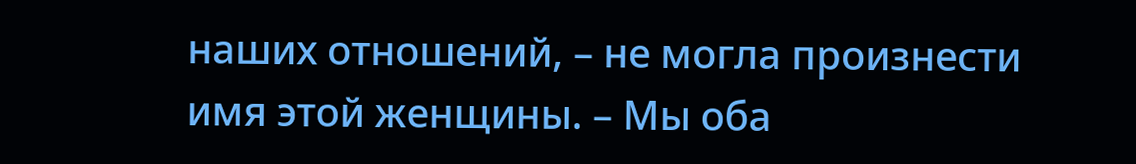наших отношений, – не могла произнести имя этой женщины. – Мы оба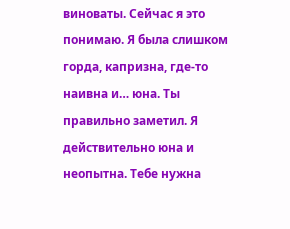виноваты. Сейчас я это понимаю. Я была слишком горда, капризна, где-то наивна и… юна. Ты правильно заметил. Я действительно юна и неопытна. Тебе нужна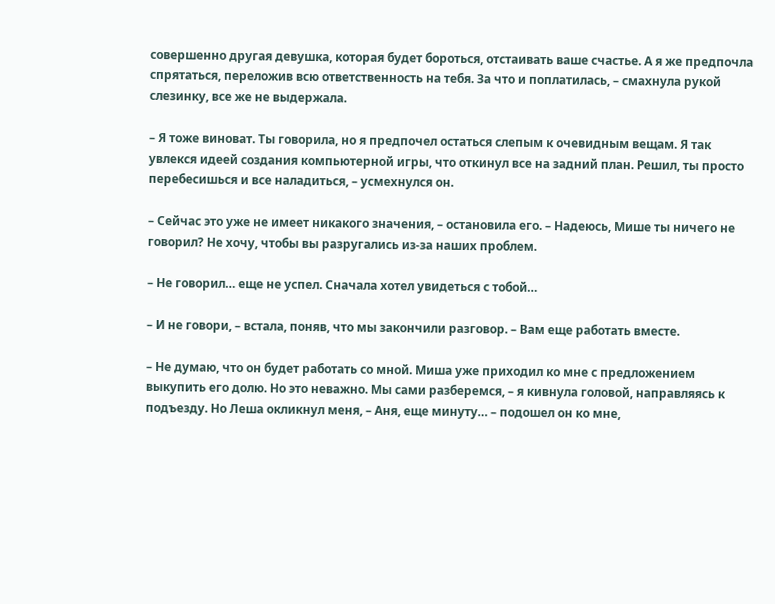совершенно другая девушка, которая будет бороться, отстаивать ваше счастье. А я же предпочла спрятаться, переложив всю ответственность на тебя. За что и поплатилась, – смахнула рукой слезинку, все же не выдержала.

– Я тоже виноват. Ты говорила, но я предпочел остаться слепым к очевидным вещам. Я так увлекся идеей создания компьютерной игры, что откинул все на задний план. Решил, ты просто перебесишься и все наладиться, – усмехнулся он.

– Сейчас это уже не имеет никакого значения, – остановила его. – Надеюсь, Мише ты ничего не говорил? Не хочу, чтобы вы разругались из-за наших проблем.

– Не говорил… еще не успел. Сначала хотел увидеться с тобой…

– И не говори, – встала, поняв, что мы закончили разговор. – Вам еще работать вместе.

– Не думаю, что он будет работать со мной. Миша уже приходил ко мне с предложением выкупить его долю. Но это неважно. Мы сами разберемся, – я кивнула головой, направляясь к подъезду. Но Леша окликнул меня, – Аня, еще минуту… – подошел он ко мне,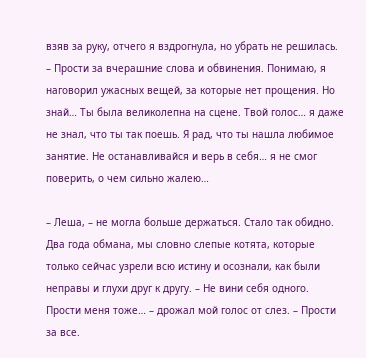взяв за руку, отчего я вздрогнула, но убрать не решилась. – Прости за вчерашние слова и обвинения. Понимаю, я наговорил ужасных вещей, за которые нет прощения. Но знай… Ты была великолепна на сцене. Твой голос… я даже не знал, что ты так поешь. Я рад, что ты нашла любимое занятие. Не останавливайся и верь в себя… я не смог поверить, о чем сильно жалею…

– Леша, – не могла больше держаться. Стало так обидно. Два года обмана, мы словно слепые котята, которые только сейчас узрели всю истину и осознали, как были неправы и глухи друг к другу. – Не вини себя одного. Прости меня тоже… – дрожал мой голос от слез. – Прости за все.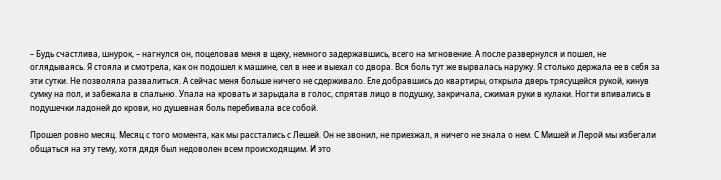– Будь счастлива, шнурок, – нагнулся он, поцеловав меня в щеку, немного задержавшись, всего на мгновение. А после развернулся и пошел, не оглядываясь. Я стояла и смотрела, как он подошел к машине, сел в нее и выехал со двора. Вся боль тут же вырвалась наружу. Я столько держала ее в себя за эти сутки. Не позволяла развалиться. А сейчас меня больше ничего не сдерживало. Еле добравшись до квартиры, открыла дверь трясущейся рукой, кинув сумку на пол, и забежала в спальню. Упала на кровать и зарыдала в голос, спрятав лицо в подушку, закричала, сжимая руки в кулаки. Ногти впивались в подушечки ладоней до крови, но душевная боль перебивала все собой.

Прошел ровно месяц. Месяц с того момента, как мы расстались с Лешей. Он не звонил, не приезжал, я ничего не знала о нем. С Мишей и Лерой мы избегали общаться на эту тему, хотя дядя был недоволен всем происходящим. И это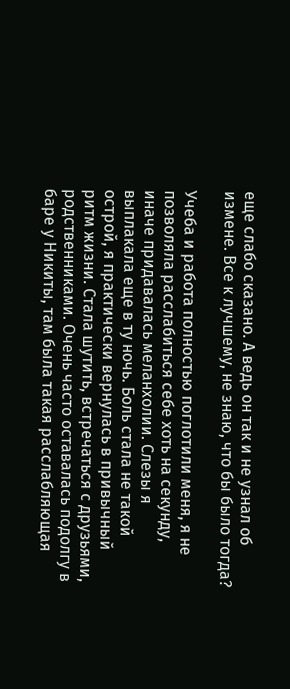еще слабо сказано. А ведь он так и не узнал об измене. Все к лучшему, не знаю, что бы было тогда?

Учеба и работа полностью поглотили меня, я не позволяла расслабиться себе хоть на секунду, иначе придавалась меланхолии. Слезы я выплакала еще в ту ночь. Боль стала не такой острой, я практически вернулась в привычный ритм жизни. Стала шутить, встречаться с друзьями, родственниками. Очень часто оставалась подолгу в баре у Никиты, там была такая расслабляющая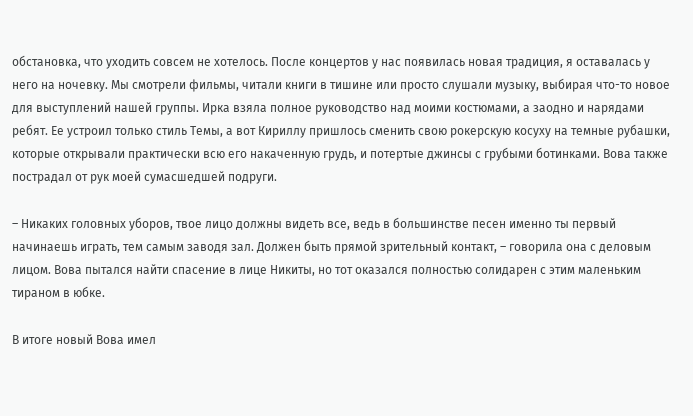обстановка, что уходить совсем не хотелось. После концертов у нас появилась новая традиция, я оставалась у него на ночевку. Мы смотрели фильмы, читали книги в тишине или просто слушали музыку, выбирая что-то новое для выступлений нашей группы. Ирка взяла полное руководство над моими костюмами, а заодно и нарядами ребят. Ее устроил только стиль Темы, а вот Кириллу пришлось сменить свою рокерскую косуху на темные рубашки, которые открывали практически всю его накаченную грудь, и потертые джинсы с грубыми ботинками. Вова также пострадал от рук моей сумасшедшей подруги.

– Никаких головных уборов, твое лицо должны видеть все, ведь в большинстве песен именно ты первый начинаешь играть, тем самым заводя зал. Должен быть прямой зрительный контакт, – говорила она с деловым лицом. Вова пытался найти спасение в лице Никиты, но тот оказался полностью солидарен с этим маленьким тираном в юбке.

В итоге новый Вова имел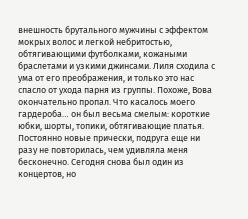внешность брутального мужчины с эффектом мокрых волос и легкой небритостью, обтягивающими футболками, кожаными браслетами и узкими джинсами. Лиля сходила с ума от его преображения, и только это нас спасло от ухода парня из группы. Похоже, Вова окончательно пропал. Что касалось моего гардероба… он был весьма смелым: короткие юбки, шорты, топики, обтягивающие платья. Постоянно новые прически, подруга еще ни разу не повторилась, чем удивляла меня бесконечно. Сегодня снова был один из концертов, но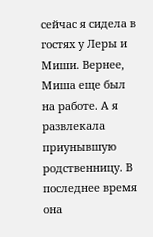сейчас я сидела в гостях у Леры и Миши. Вернее, Миша еще был на работе. А я развлекала приунывшую родственницу. В последнее время она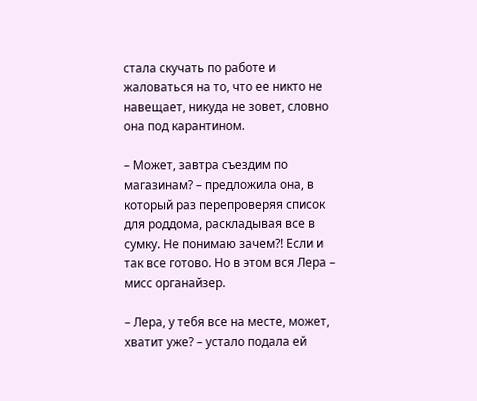стала скучать по работе и жаловаться на то, что ее никто не навещает, никуда не зовет, словно она под карантином.

– Может, завтра съездим по магазинам? – предложила она, в который раз перепроверяя список для роддома, раскладывая все в сумку. Не понимаю зачем?! Если и так все готово. Но в этом вся Лера – мисс органайзер.

– Лера, у тебя все на месте, может, хватит уже? – устало подала ей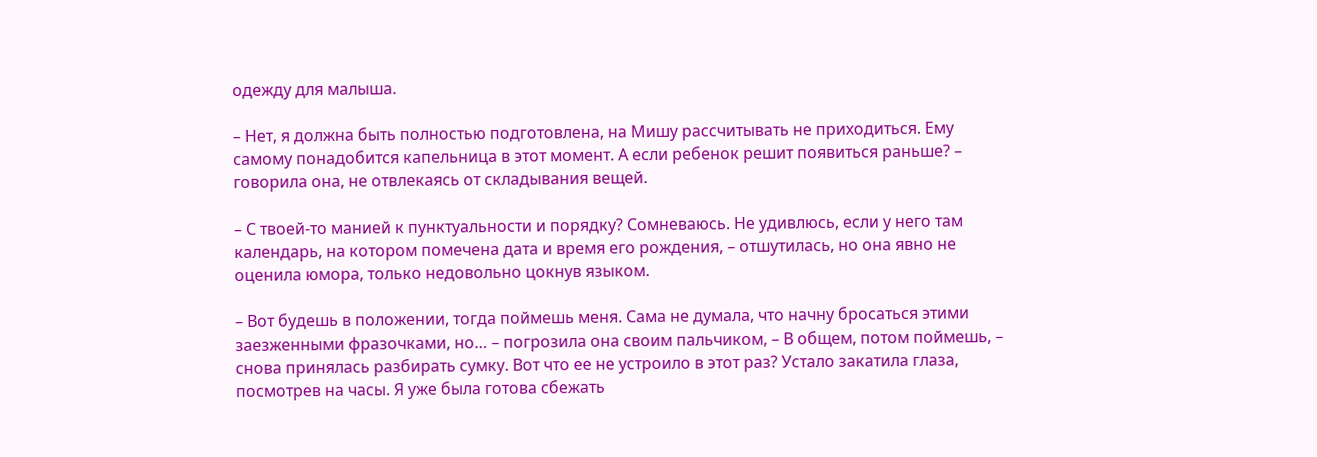одежду для малыша.

– Нет, я должна быть полностью подготовлена, на Мишу рассчитывать не приходиться. Ему самому понадобится капельница в этот момент. А если ребенок решит появиться раньше? – говорила она, не отвлекаясь от складывания вещей.

– С твоей-то манией к пунктуальности и порядку? Сомневаюсь. Не удивлюсь, если у него там календарь, на котором помечена дата и время его рождения, – отшутилась, но она явно не оценила юмора, только недовольно цокнув языком.

– Вот будешь в положении, тогда поймешь меня. Сама не думала, что начну бросаться этими заезженными фразочками, но… – погрозила она своим пальчиком, – В общем, потом поймешь, – снова принялась разбирать сумку. Вот что ее не устроило в этот раз? Устало закатила глаза, посмотрев на часы. Я уже была готова сбежать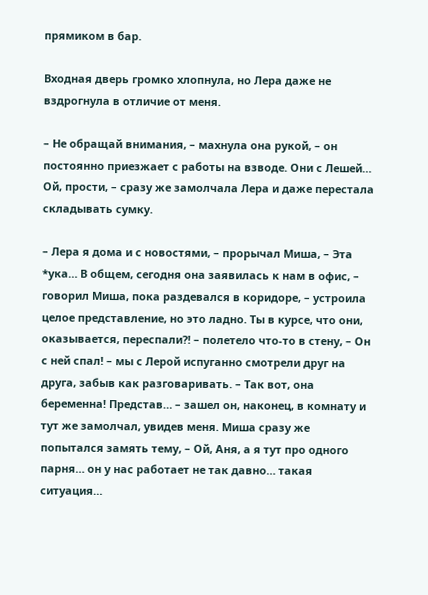прямиком в бар.

Входная дверь громко хлопнула, но Лера даже не вздрогнула в отличие от меня.

– Не обращай внимания, – махнула она рукой, – он постоянно приезжает с работы на взводе. Они с Лешей… Ой, прости, – сразу же замолчала Лера и даже перестала складывать сумку.

– Лера я дома и с новостями, – прорычал Миша, – Эта *ука… В общем, сегодня она заявилась к нам в офис, – говорил Миша, пока раздевался в коридоре, – устроила целое представление, но это ладно. Ты в курсе, что они, оказывается, переспали?! – полетело что-то в стену, – Он с ней спал! – мы с Лерой испуганно смотрели друг на друга, забыв как разговаривать. – Так вот, она беременна! Представ… – зашел он, наконец, в комнату и тут же замолчал, увидев меня. Миша сразу же попытался замять тему, – Ой, Аня, а я тут про одного парня… он у нас работает не так давно… такая ситуация…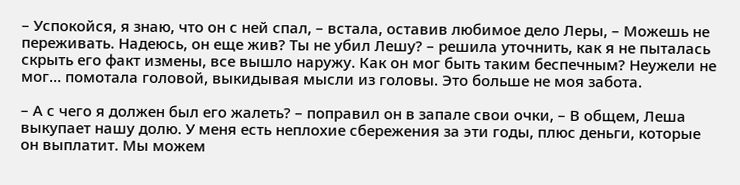– Успокойся, я знаю, что он с ней спал, – встала, оставив любимое дело Леры, – Можешь не переживать. Надеюсь, он еще жив? Ты не убил Лешу? – решила уточнить, как я не пыталась скрыть его факт измены, все вышло наружу. Как он мог быть таким беспечным? Неужели не мог… помотала головой, выкидывая мысли из головы. Это больше не моя забота.

– А с чего я должен был его жалеть? – поправил он в запале свои очки, – В общем, Леша выкупает нашу долю. У меня есть неплохие сбережения за эти годы, плюс деньги, которые он выплатит. Мы можем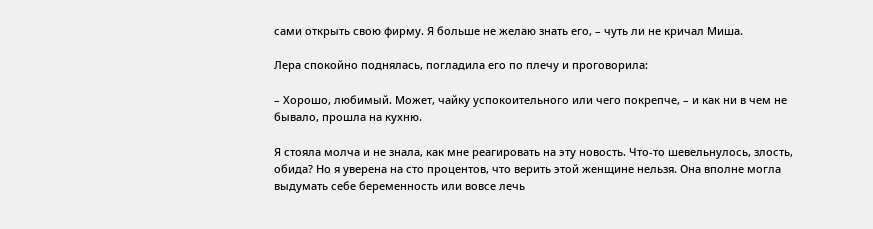сами открыть свою фирму. Я больше не желаю знать его, – чуть ли не кричал Миша.

Лера спокойно поднялась, погладила его по плечу и проговорила:

– Хорошо, любимый. Может, чайку успокоительного или чего покрепче, – и как ни в чем не бывало, прошла на кухню.

Я стояла молча и не знала, как мне реагировать на эту новость. Что-то шевельнулось, злость, обида? Но я уверена на сто процентов, что верить этой женщине нельзя. Она вполне могла выдумать себе беременность или вовсе лечь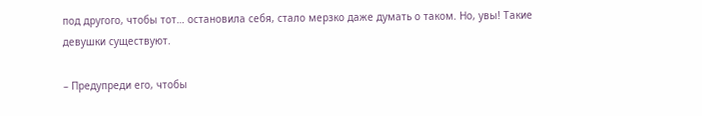под другого, чтобы тот… остановила себя, стало мерзко даже думать о таком. Но, увы! Такие девушки существуют.

– Предупреди его, чтобы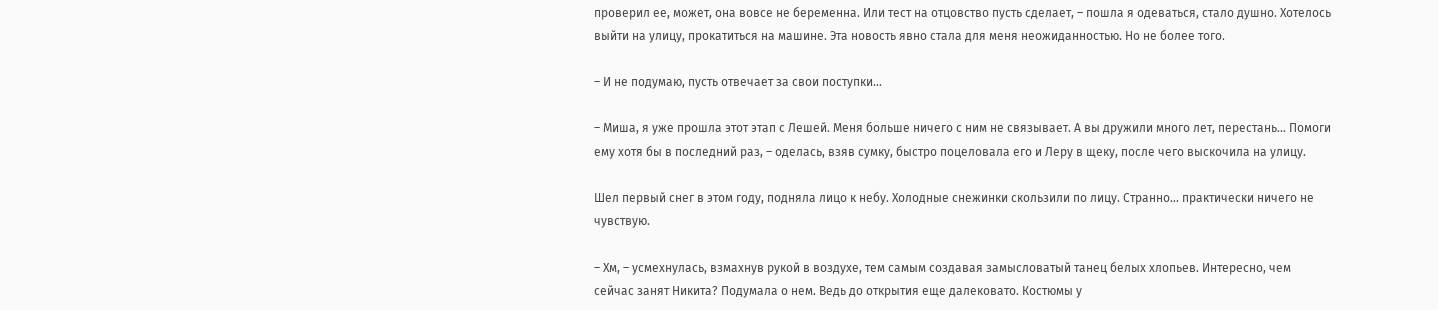проверил ее, может, она вовсе не беременна. Или тест на отцовство пусть сделает, – пошла я одеваться, стало душно. Хотелось выйти на улицу, прокатиться на машине. Эта новость явно стала для меня неожиданностью. Но не более того.

– И не подумаю, пусть отвечает за свои поступки…

– Миша, я уже прошла этот этап с Лешей. Меня больше ничего с ним не связывает. А вы дружили много лет, перестань… Помоги ему хотя бы в последний раз, – оделась, взяв сумку, быстро поцеловала его и Леру в щеку, после чего выскочила на улицу.

Шел первый снег в этом году, подняла лицо к небу. Холодные снежинки скользили по лицу. Странно… практически ничего не чувствую.

– Хм, – усмехнулась, взмахнув рукой в воздухе, тем самым создавая замысловатый танец белых хлопьев. Интересно, чем сейчас занят Никита? Подумала о нем. Ведь до открытия еще далековато. Костюмы у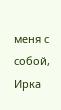меня с собой, Ирка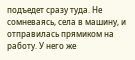подъедет сразу туда. Не сомневаясь, села в машину, и отправилась прямиком на работу. У него же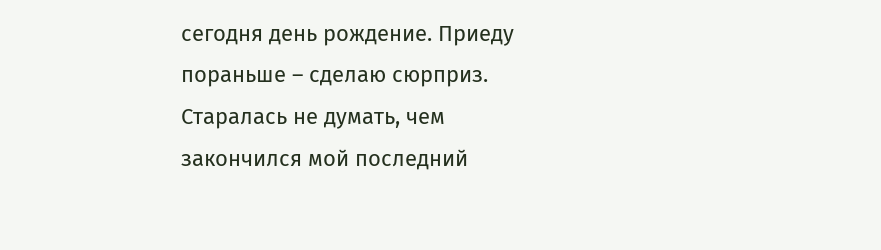сегодня день рождение. Приеду пораньше – сделаю сюрприз. Старалась не думать, чем закончился мой последний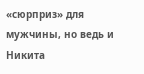«сюрприз» для мужчины, но ведь и Никита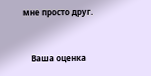мне просто друг.


    Ваша оценка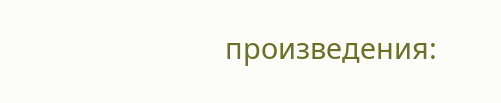произведения: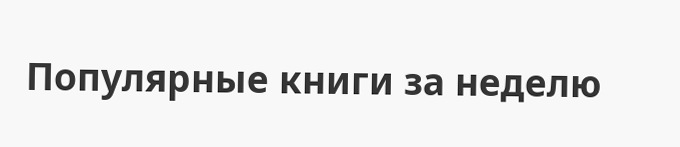Популярные книги за неделю